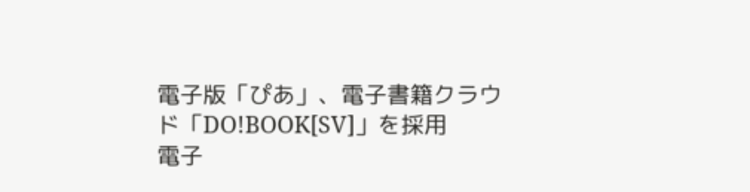電子版「ぴあ」、電子書籍クラウド「DO!BOOK[SV]」を採用
電子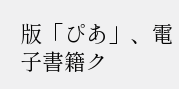版「ぴあ」、電子書籍ク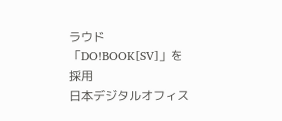ラウド「DO!BOOK[SV]」を採用
日本デジタルオフィス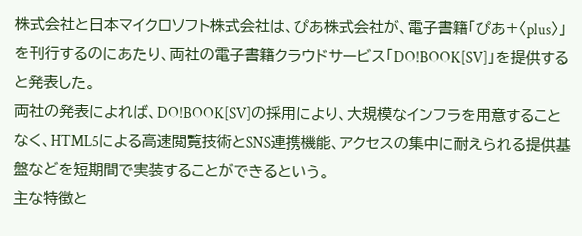株式会社と日本マイクロソフト株式会社は、ぴあ株式会社が、電子書籍「ぴあ+〈plus〉」を刊行するのにあたり、両社の電子書籍クラウドサービス「DO!BOOK[SV]」を提供すると発表した。
両社の発表によれば、DO!BOOK[SV]の採用により、大規模なインフラを用意することなく、HTML5による高速閲覧技術とSNS連携機能、アクセスの集中に耐えられる提供基盤などを短期間で実装することができるという。
主な特徴と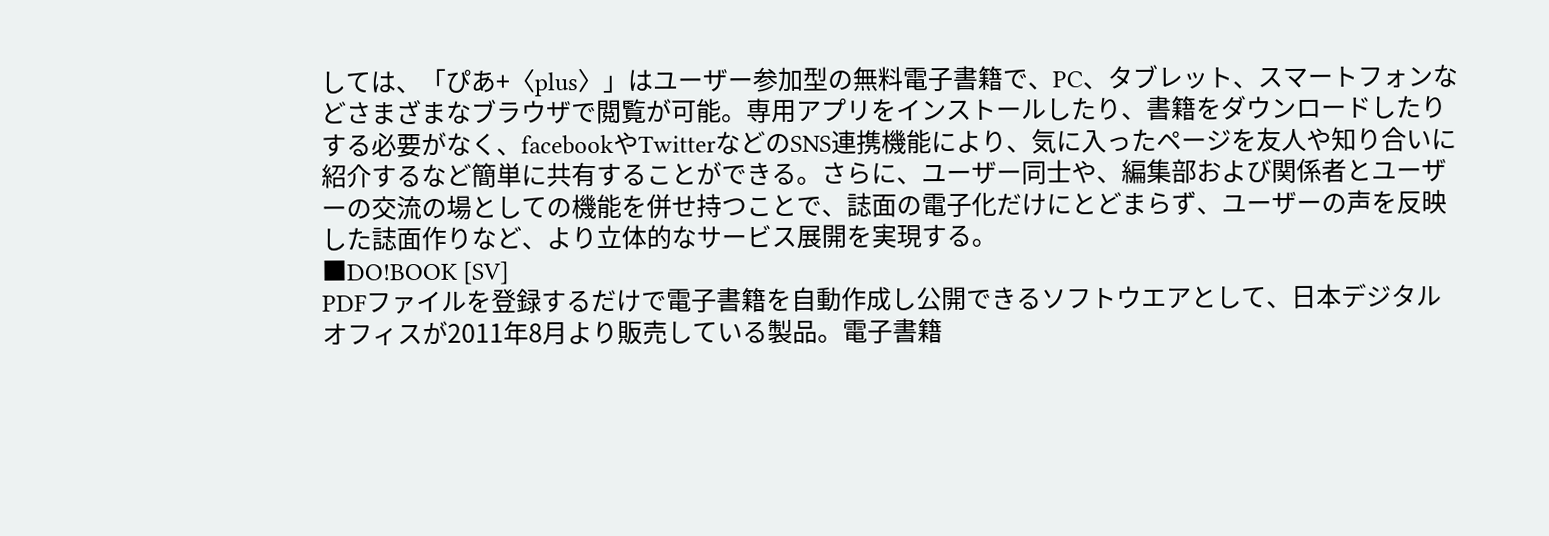しては、「ぴあ+〈plus〉」はユーザー参加型の無料電子書籍で、PC、タブレット、スマートフォンなどさまざまなブラウザで閲覧が可能。専用アプリをインストールしたり、書籍をダウンロードしたりする必要がなく、facebookやTwitterなどのSNS連携機能により、気に入ったページを友人や知り合いに紹介するなど簡単に共有することができる。さらに、ユーザー同士や、編集部および関係者とユーザーの交流の場としての機能を併せ持つことで、誌面の電子化だけにとどまらず、ユーザーの声を反映した誌面作りなど、より立体的なサービス展開を実現する。
■DO!BOOK [SV]
PDFファイルを登録するだけで電子書籍を自動作成し公開できるソフトウエアとして、日本デジタルオフィスが2011年8月より販売している製品。電子書籍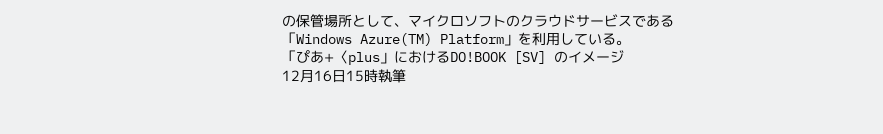の保管場所として、マイクロソフトのクラウドサービスである「Windows Azure(TM) Platform」を利用している。
「ぴあ+〈plus」におけるDO!BOOK [SV] のイメージ
12月16日15時執筆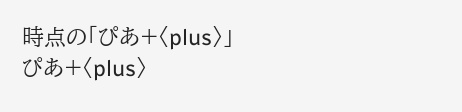時点の「ぴあ+〈plus〉」
ぴあ+〈plus〉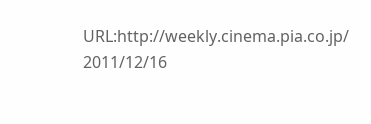URL:http://weekly.cinema.pia.co.jp/
2011/12/16